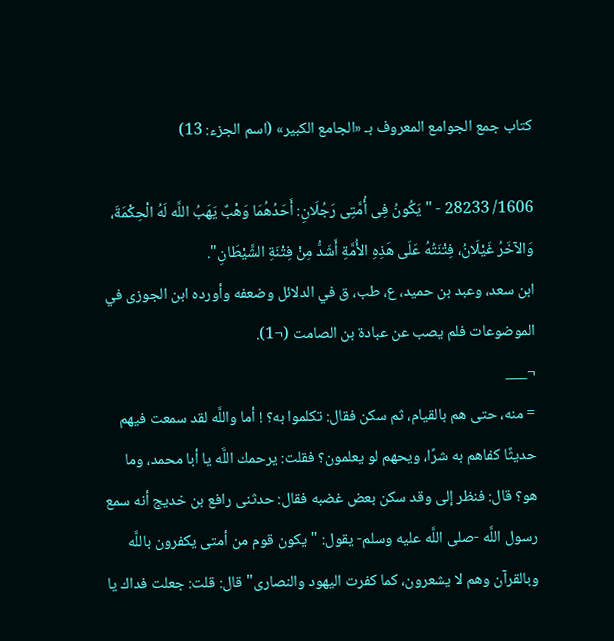كتاب جمع الجوامع المعروف بـ «الجامع الكبير» (اسم الجزء: 13)

1606/ 28233 - "يَكُونُ فِى أُمَّتِى رَجُلَانِ: أَحَدُهُمَا وَهْبٌ يَهَبُ اللَّه لَهُ الْحِكْمَةَ، وَالآخَرُ غَيْلَانُ، فِتْنَتُهُ عَلَى هَذِهِ الأُمَّةِ أَشَدُّ مِنْ فِتْنَةِ الشَّيْطَانِ".
ابن سعد، وعبد بن حميد، ع، طب، ق في الدلائل وضعفه وأورده ابن الجوزى في الموضوعات فلم يصب عن عبادة بن الصامت (¬1).
¬___
= منه، حتى هم بالقيام، ثم سكن فقال: تكلموا به؟ ! أما واللَّه لقد سمعت فيهم حديثًا كفاهم به شرًا، ويحهم لو يعلمون؟ فقلت: يرحمك اللَّه يا أبا محمد، وما هو؟ قال: فنظر إلى وقد سكن بعض غضبه فقال: حدثنى رافع بن خديج أنه سمع رسول اللَّه -صلى اللَّه عليه وسلم- يقول: "يكون قوم من أمتى يكفرون باللَّه وبالقرآن وهم لا يشعرون، كما كفرت اليهود والنصارى" قال: قلت: جعلت فداك يا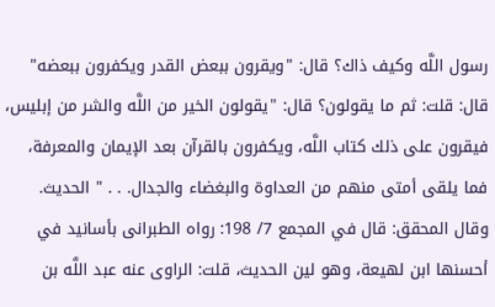رسول اللَّه وكيف ذاك؟ قال: "ويقرون ببعض القدر ويكفرون ببعضه" قال: قلت: ثم ما يقولون؟ قال: "يقولون الخير من اللَّه والشر من إبليس، فيقرون على ذلك كتاب اللَّه، ويكفرون بالقرآن بعد الإيمان والمعرفة، فما يلقى أمتى منهم من العداوة والبغضاء والجدال. . . " الحديث.
وقال المحقق: قال في المجمع 7/ 198: رواه الطبرانى بأسانيد في أحسنها ابن لهيعة، وهو لين الحديث، قلت: الراوى عنه عبد اللَّه بن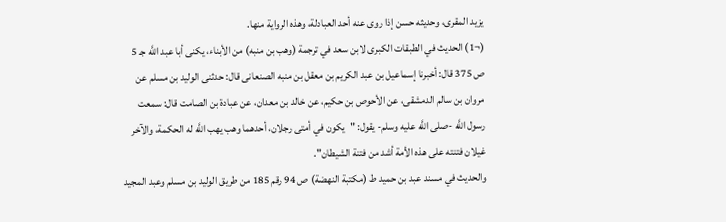يزيد المقرى، وحديثه حسن إذا روى عنه أحد العبادلة، وهذه الرواية منها.
(¬1) الحديث في الطبقات الكبرى لابن سعد في ترجمة (وهب بن منبه) من الأبناء، يكنى أبا عبد اللَّه جـ 5 ص 375 قال: أخبرنا إسماعيل بن عبد الكريم بن معقل بن منبه الصنعانى قال: حدثنى الوليد بن مسلم عن مروان بن سالم الدمشقى، عن الأحوص بن حكيم، عن خالد بن معدان، عن عبادة بن الصامت قال: سمعت رسول اللَّه -صلى اللَّه عليه وسلم- يقول: "يكون في أمتى رجلان، أحدهما وهب يهب اللَّه له الحكمة، والآخر غيلان فتنته على هذه الأمة أشد من فتنة الشيطان".
والحديث في مسند عبد بن حميد ط (مكتبة النهضة) ص 94 رقم 185 من طريق الوليد بن مسلم وعبد المجيد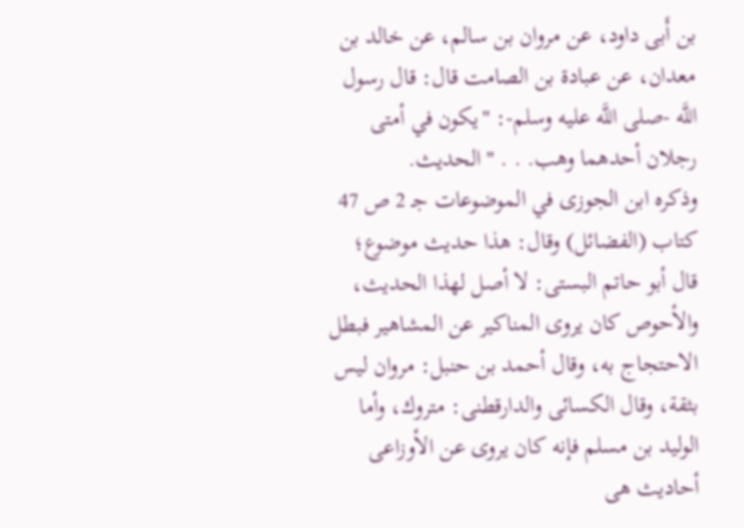بن أَبى داود، عن مروان بن سالم، عن خالد بن معدان، عن عبادة بن الصامت قال: قال رسول اللَّه -صلى اللَّه عليه وسلم-: "يكون في أمتى رجلان أحدهما وهب. . . " الحديث.
وذكره ابن الجوزى في الموضوعات جـ 2 ص 47 كتاب (الفضائل) وقال: هذا حديث موضوع؛ قال أبو حاتم البستى: لا أصل لهذا الحديث، والأحوص كان يروى المناكير عن المشاهير فبطل الاحتجاج به، وقال أحمد بن حنبل: مروان ليس بثقة، وقال الكسائى والدارقطنى: متروك، وأما الوليد بن مسلم فإنه كان يروى عن الأوزاعى أحاديث هى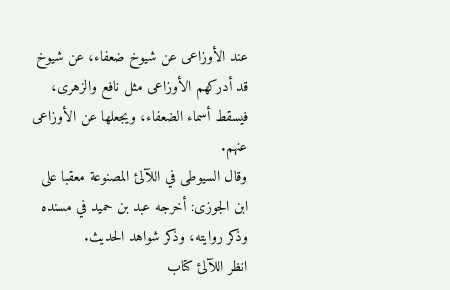عند الأوزاعى عن شيوخ ضعفاء، عن شيوخ قد أدركهم الأوزاعى مثل نافع والزهرى، فيسقط أسماء الضعفاء، ويجعلها عن الأوزاعى عنهم.
وقال السيوطى في اللآلئ المصنوعة معقبا على ابن الجوزى: أخرجه عبد بن حميد في مسنده وذكر روايته، وذكر شواهد الحديث.
انظر اللآلئ كتاب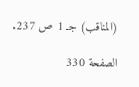(المناقب) جـ 1 ص 237.

الصفحة 330